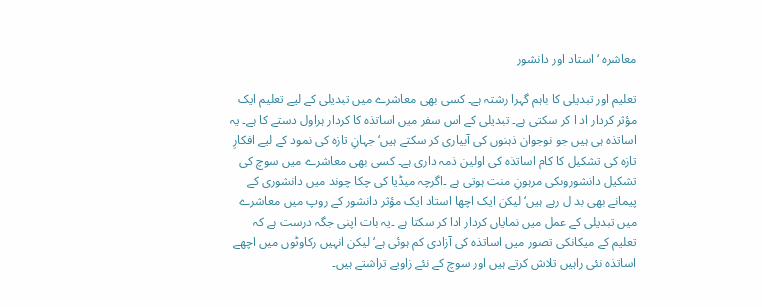معاشرہ ‘ استاد اور دانشور

تعلیم اور تبدیلی کا باہم گہرا رشتہ ہے۔ کسی بھی معاشرے میں تبدیلی کے لیے تعلیم ایک مؤثر کردار اد ا کر سکتی ہے۔ تبدیلی کے اس سفر میں اساتذہ کا کردار ہراول دستے کا ہے۔ یہ اساتذہ ہی ہیں جو نوجوان ذہنوں کی آبیاری کر سکتے ہیں‘ جہانِ تازہ کی نمود کے لیے افکارِ تازہ کی تشکیل کا کام اساتذہ کی اولین ذمہ داری ہے۔ کسی بھی معاشرے میں سوچ کی تشکیل دانشوروںکی مرہونِ منت ہوتی ہے ۔اگرچہ میڈیا کی چکا چوند میں دانشوری کے پیمانے بھی بد ل رہے ہیں‘لیکن ایک اچھا استاد ایک مؤثر دانشور کے روپ میں معاشرے میں تبدیلی کے عمل میں نمایاں کردار ادا کر سکتا ہے ۔یہ بات اپنی جگہ درست ہے کہ تعلیم کے میکانکی تصور میں اساتذہ کی آزادی کم ہوئی ہے‘ لیکن انہیں رکاوٹوں میں اچھے اساتذہ نئی راہیں تلاش کرتے ہیں اور سوچ کے نئے زاویے تراشتے ہیں۔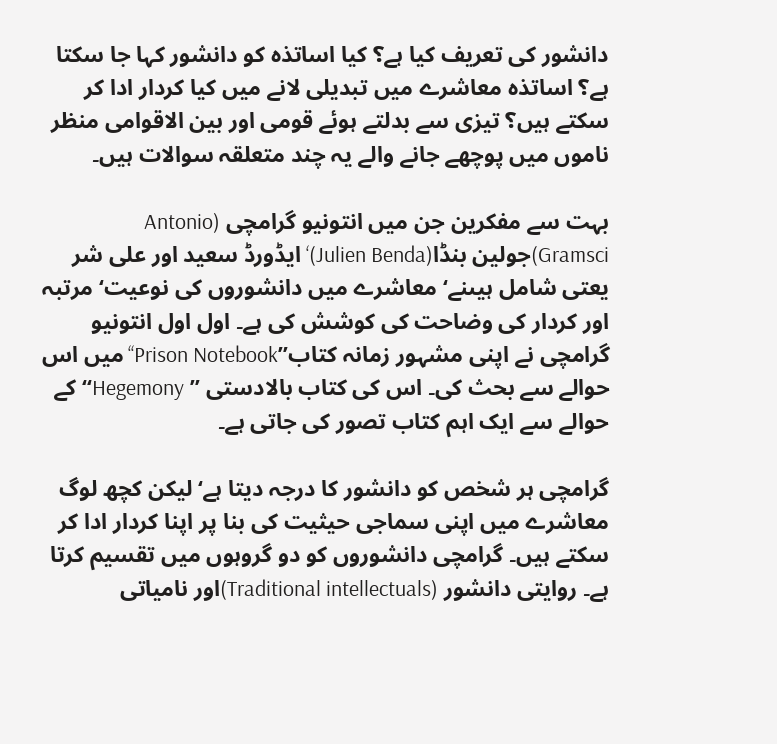دانشور کی تعریف کیا ہے؟ کیا اساتذہ کو دانشور کہا جا سکتا ہے؟ اساتذہ معاشرے میں تبدیلی لانے میں کیا کردار ادا کر سکتے ہیں؟ تیزی سے بدلتے ہوئے قومی اور بین الاقوامی منظر ناموں میں پوچھے جانے والے یہ چند متعلقہ سوالات ہیں۔

بہت سے مفکرین جن میں انتونیو گرامچی (Antonio Gramsci)جولین بنڈا(Julien Benda)‘ ایڈورڈ سعید اور علی شر یعتی شامل ہیںنے‘ معاشرے میں دانشوروں کی نوعیت‘ مرتبہ اور کردار کی وضاحت کی کوشش کی ہے۔ اول اول انتونیو گرامچی نے اپنی مشہور زمانہ کتاب”Prison Notebook‘‘ میں اس حوالے سے بحث کی۔ اس کی کتاب بالادستی ” Hegemony‘‘کے حوالے سے ایک اہم کتاب تصور کی جاتی ہے۔

گرامچی ہر شخص کو دانشور کا درجہ دیتا ہے‘ لیکن کچھ لوگ معاشرے میں اپنی سماجی حیثیت کی بنا پر اپنا کردار ادا کر سکتے ہیں۔ گرامچی دانشوروں کو دو گروہوں میں تقسیم کرتا ہے۔ روایتی دانشور (Traditional intellectuals)اور نامیاتی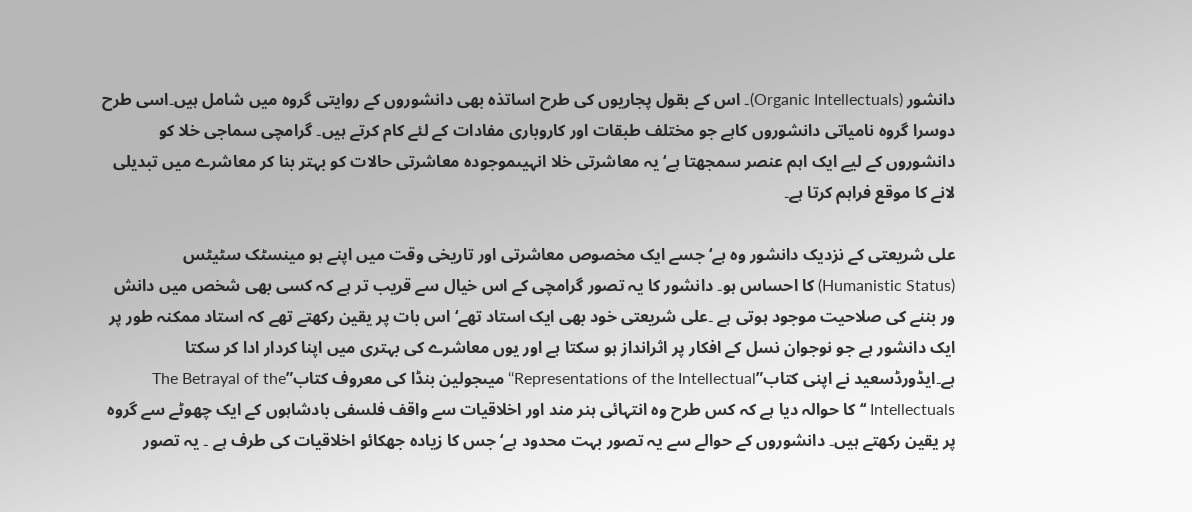دانشور (Organic Intellectuals)۔ اس کے بقول پجاریوں کی طرح اساتذہ بھی دانشوروں کے روایتی گروہ میں شامل ہیں۔اسی طرح دوسرا گروہ نامیاتی دانشوروں کاہے جو مختلف طبقات اور کاروباری مفادات کے لئے کام کرتے ہیں۔ گرامچی سماجی خلا کو دانشوروں کے لیے ایک اہم عنصر سمجھتا ہے‘ یہ معاشرتی خلا انہیںموجودہ معاشرتی حالات کو بہتر بنا کر معاشرے میں تبدیلی لانے کا موقع فراہم کرتا ہے۔

علی شریعتی کے نزدیک دانشور وہ ہے‘ جسے ایک مخصوص معاشرتی اور تاریخی وقت میں اپنے ہو مینسٹک سٹیٹس (Humanistic Status) کا احساس ہو۔ دانشور کا یہ تصور گرامچی کے اس خیال سے قریب تر ہے کہ کسی بھی شخص میں دانش ور بننے کی صلاحیت موجود ہوتی ہے ۔علی شریعتی خود بھی ایک استاد تھے‘ اس بات پر یقین رکھتے تھے کہ استاد ممکنہ طور پر ایک دانشور ہے جو نوجوان نسل کے افکار پر اثرانداز ہو سکتا ہے اور یوں معاشرے کی بہتری میں اپنا کردار ادا کر سکتا ہے۔ایڈورڈسعید نے اپنی کتاب”Representations of the Intellectual‘‘ میںجولین بنڈا کی معروف کتاب”The Betrayal of the Intellectuals ‘‘کا حوالہ دیا ہے کہ کس طرح وہ انتہائی ہنر مند اور اخلاقیات سے واقف فلسفی بادشاہوں کے ایک چھوٹے سے گروہ پر یقین رکھتے ہیں۔ دانشوروں کے حوالے سے یہ تصور بہت محدود ہے‘ جس کا زیادہ جھکائو اخلاقیات کی طرف ہے ۔ یہ تصور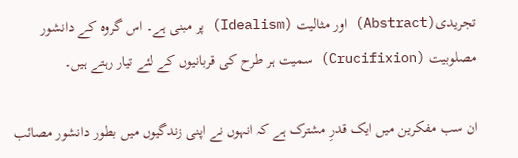تجریدی(Abstract) اور مثالیت (Idealism) پر مبنی ہے۔ اس گروہ کے دانشور مصلوبیت (Crucifixion) سمیت ہر طرح کی قربانیوں کے لئے تیار رہتے ہیں۔

ان سب مفکرین میں ایک قدرِ مشترک ہے کہ انہوں نے اپنی زندگیوں میں بطور دانشور مصائب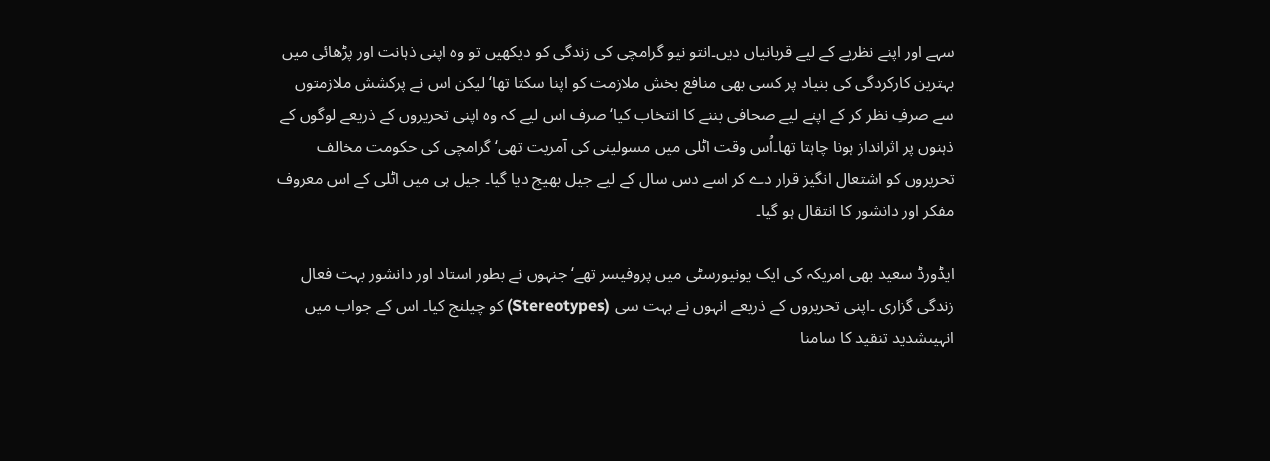سہے اور اپنے نظریے کے لیے قربانیاں دیں۔انتو نیو گرامچی کی زندگی کو دیکھیں تو وہ اپنی ذہانت اور پڑھائی میں بہترین کارکردگی کی بنیاد پر کسی بھی منافع بخش ملازمت کو اپنا سکتا تھا‘ لیکن اس نے پرکشش ملازمتوں سے صرفِ نظر کر کے اپنے لیے صحافی بننے کا انتخاب کیا‘ صرف اس لیے کہ وہ اپنی تحریروں کے ذریعے لوگوں کے ذہنوں پر اثرانداز ہونا چاہتا تھا۔اُس وقت اٹلی میں مسولینی کی آمریت تھی‘ گرامچی کی حکومت مخالف تحریروں کو اشتعال انگیز قرار دے کر اسے دس سال کے لیے جیل بھیج دیا گیا۔ جیل ہی میں اٹلی کے اس معروف مفکر اور دانشور کا انتقال ہو گیا۔

ایڈورڈ سعید بھی امریکہ کی ایک یونیورسٹی میں پروفیسر تھے‘ جنہوں نے بطور استاد اور دانشور بہت فعال زندگی گزاری ۔اپنی تحریروں کے ذریعے انہوں نے بہت سی (Stereotypes) کو چیلنج کیا۔ اس کے جواب میں انہیںشدید تنقید کا سامنا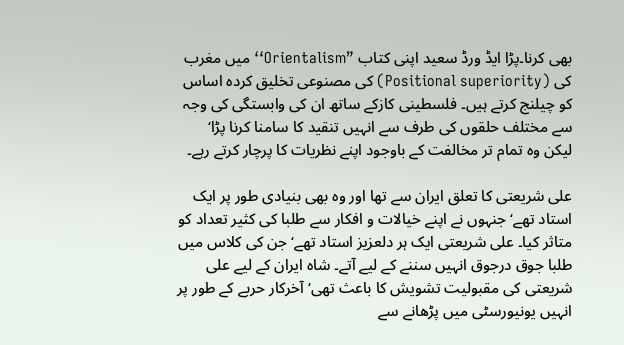بھی کرنا۔پڑا ایڈ ورڈ سعید اپنی کتاب ”Orientalism‘‘ میں مغرب کی (Positional superiority) کی مصنوعی تخلیق کردہ اساس کو چیلنج کرتے ہیں۔ فلسطینی کازکے ساتھ ان کی وابستگی کی وجہ سے مختلف حلقوں کی طرف سے انہیں تنقید کا سامنا کرنا پڑا‘ لیکن وہ تمام تر مخالفت کے باوجود اپنے نظریات کا پرچار کرتے رہے۔

علی شریعتی کا تعلق ایران سے تھا اور وہ بھی بنیادی طور پر ایک استاد تھے‘ جنہوں نے اپنے خیالات و افکار سے طلبا کی کثیر تعداد کو متاثر کیا۔ علی شریعتی ایک ہر دلعزیز استاد تھے‘ جن کی کلاس میں طلبا جوق درجوق انہیں سننے کے لیے آتے۔ شاہ ایران کے لیے علی شریعتی کی مقبولیت تشویش کا باعث تھی‘ آخرکار حربے کے طور پر انہیں یونیورسٹی میں پڑھانے سے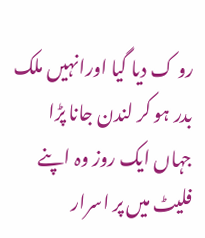رو ک دیا گیا اورانہیں ملک بدر ہو کر لندن جانا پڑا جہاں ایک روز وہ اپنے فلیٹ میں پر اسرار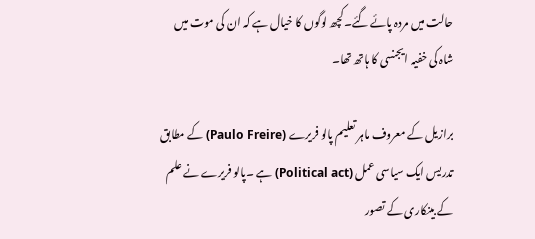حالت میں مردہ پائے گئے۔کچھ لوگوں کا خیال ہے کہ ان کی موت میں شاہ کی خفیہ ایجنسی کا ہاتھ تھا۔

برازیل کے معروف ماہر تعلیم پالو فریرے (Paulo Freire) کے مطابق تدریس ایک سیاسی عمل (Political act) ہے ۔پالو فریرے نے علم کے بینکاری کے تصور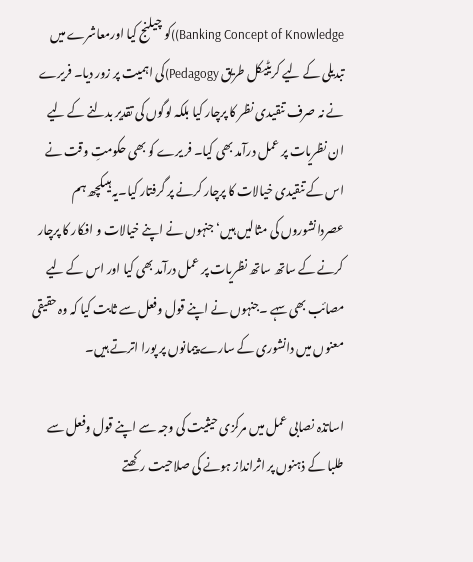Banking Concept of Knowledge))کو چیلنج کیا اورمعاشرے میں تبدیلی کے لیے کریٹیکل طریق Pedagogy)کی اہمیت پر زور دیا۔ فریرے نے نہ صرف تنقیدی نظر کا پرچار کیا بلکہ لوگوں کی تقدیر بدلنے کے لیے ان نظریات پر عمل درآمد بھی کیا۔ فر یرے کو بھی حکومتِ وقت نے اس کے تنقیدی خیالات کا پرچار کرنے پر گرفتار کیا۔یہ ہیںکچھ ہم عصردانشوروں کی مثالیں ہیں‘ جنہوں نے اپنے خیالات و افکار کا پرچار کرنے کے ساتھ ساتھ نظریات پر عمل درآمد بھی کیا اور اس کے لیے مصائب بھی سہے ۔جنہوں نے اپنے قول وفعل سے ثابت کیا کہ وہ حقیقی معنوں میں دانشوری کے سارے پیمانوں پر پورا اترتے ہیں۔

اساتذہ نصابی عمل میں مرکزی حیثیت کی وجہ سے اپنے قول وفعل سے طلبا کے ذہنوں پر اثرانداز ہونے کی صلاحیت رکھتے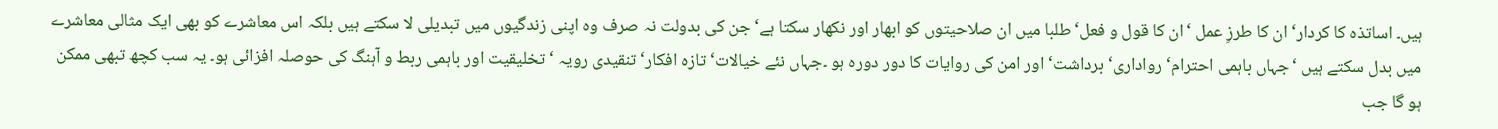ہیں۔ اساتذہ کا کردار‘ ان کا طرزِ عمل ‘ان کا قول و فعل‘ طلبا میں ان صلاحیتوں کو ابھار اور نکھار سکتا ہے‘ جن کی بدولت نہ صرف وہ اپنی زندگیوں میں تبدیلی لا سکتے ہیں بلکہ اس معاشرے کو بھی ایک مثالی معاشرے میں بدل سکتے ہیں ‘جہاں باہمی احترام‘ رواداری‘ برداشت‘ اور امن کی روایات کا دور دورہ ہو ۔جہاں نئے خیالات‘ تازہ افکار‘ تنقیدی رویہ ‘ تخلیقیت اور باہمی ربط و آہنگ کی حوصلہ افزائی ہو۔ یہ سب کچھ تبھی ممکن ہو گا جب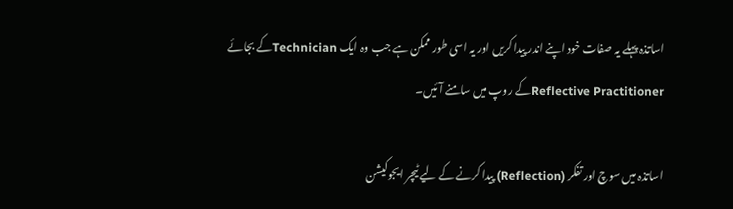اساتذہ پہلے یہ صفات خود اپنے اندر پیدا کریں اور یہ اسی طور ممکن ہے جب وہ ایک Technicianکے بجائے Reflective Practitionerکے روپ میں سامنے آئیں۔

اساتذہ میں سوچ اور تفکر (Reflection) پیدا کرنے کے لیے ٹیچر ایجوکیشن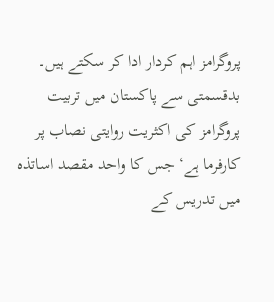پروگرامز اہم کردار ادا کر سکتے ہیں۔ بدقسمتی سے پاکستان میں تربیت پروگرامز کی اکثریت روایتی نصاب پر کارفرما ہے‘ جس کا واحد مقصد اساتذہ میں تدریس کے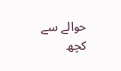حوالے سے کچھ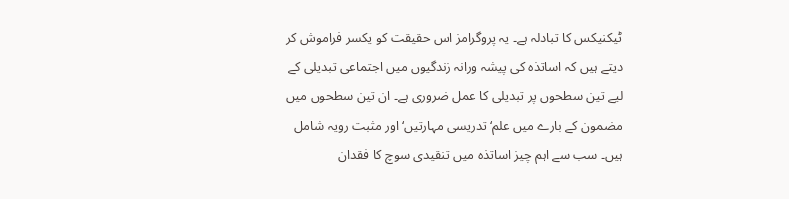ٹیکنیکس کا تبادلہ ہے۔ یہ پروگرامز اس حقیقت کو یکسر فراموش کر دیتے ہیں کہ اساتذہ کی پیشہ ورانہ زندگیوں میں اجتماعی تبدیلی کے لیے تین سطحوں پر تبدیلی کا عمل ضروری ہے۔ ان تین سطحوں میں مضمون کے بارے میں علم‘ تدریسی مہارتیں‘ اور مثبت رویہ شامل ہیں۔ سب سے اہم چیز اساتذہ میں تنقیدی سوچ کا فقدان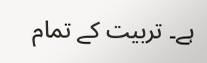ہے۔ تربیت کے تمام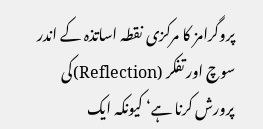پروگرامز کا مرکزی نقطہ اساتذہ کے اندر سوچ اور تفکر (Reflection)کی پرورش کرنا ہے‘ کیونکہ ایک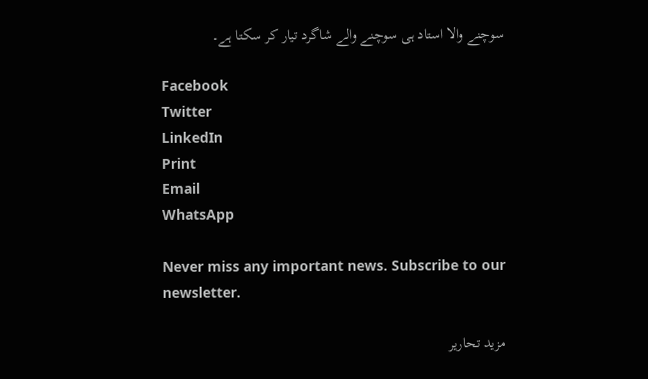سوچنے والا استاد ہی سوچنے والے شاگرد تیار کر سکتا ہے۔

Facebook
Twitter
LinkedIn
Print
Email
WhatsApp

Never miss any important news. Subscribe to our newsletter.

مزید تحاریر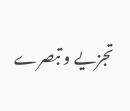تجزیے و تبصرے